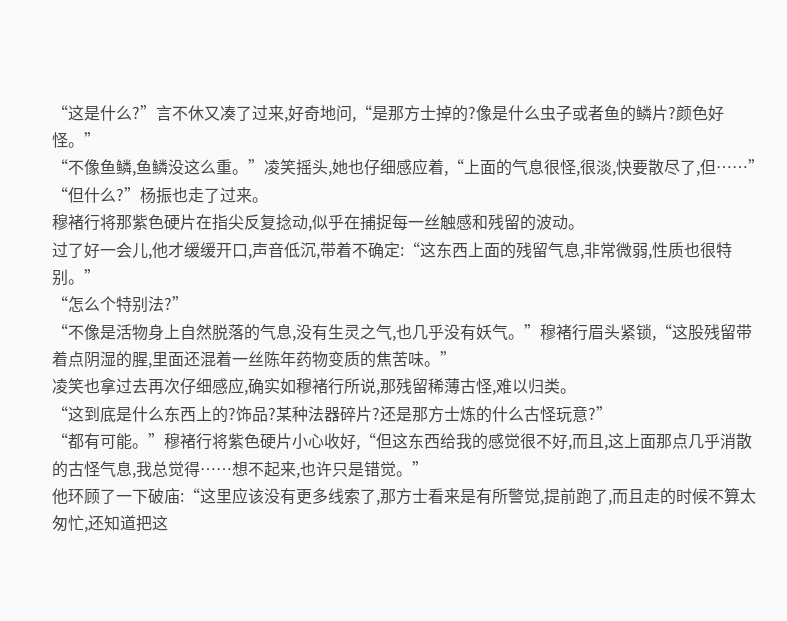“这是什么?”言不休又凑了过来,好奇地问,“是那方士掉的?像是什么虫子或者鱼的鳞片?颜色好怪。”
“不像鱼鳞,鱼鳞没这么重。”凌笑摇头,她也仔细感应着,“上面的气息很怪,很淡,快要散尽了,但……”
“但什么?”杨振也走了过来。
穆褚行将那紫色硬片在指尖反复捻动,似乎在捕捉每一丝触感和残留的波动。
过了好一会儿,他才缓缓开口,声音低沉,带着不确定:“这东西上面的残留气息,非常微弱,性质也很特别。”
“怎么个特别法?”
“不像是活物身上自然脱落的气息,没有生灵之气,也几乎没有妖气。”穆褚行眉头紧锁,“这股残留带着点阴湿的腥,里面还混着一丝陈年药物变质的焦苦味。”
凌笑也拿过去再次仔细感应,确实如穆褚行所说,那残留稀薄古怪,难以归类。
“这到底是什么东西上的?饰品?某种法器碎片?还是那方士炼的什么古怪玩意?”
“都有可能。”穆褚行将紫色硬片小心收好,“但这东西给我的感觉很不好,而且,这上面那点几乎消散的古怪气息,我总觉得……想不起来,也许只是错觉。”
他环顾了一下破庙:“这里应该没有更多线索了,那方士看来是有所警觉,提前跑了,而且走的时候不算太匆忙,还知道把这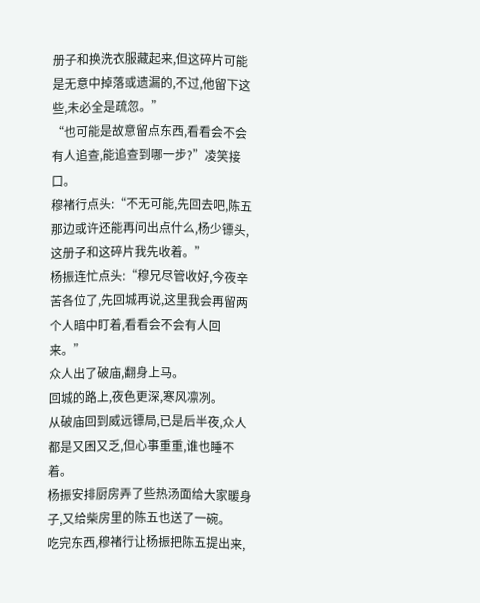册子和换洗衣服藏起来,但这碎片可能是无意中掉落或遗漏的,不过,他留下这些,未必全是疏忽。”
“也可能是故意留点东西,看看会不会有人追查,能追查到哪一步?”凌笑接口。
穆褚行点头:“不无可能,先回去吧,陈五那边或许还能再问出点什么,杨少镖头,这册子和这碎片我先收着。”
杨振连忙点头:“穆兄尽管收好,今夜辛苦各位了,先回城再说,这里我会再留两个人暗中盯着,看看会不会有人回来。”
众人出了破庙,翻身上马。
回城的路上,夜色更深,寒风凛冽。
从破庙回到威远镖局,已是后半夜,众人都是又困又乏,但心事重重,谁也睡不着。
杨振安排厨房弄了些热汤面给大家暖身子,又给柴房里的陈五也送了一碗。
吃完东西,穆褚行让杨振把陈五提出来,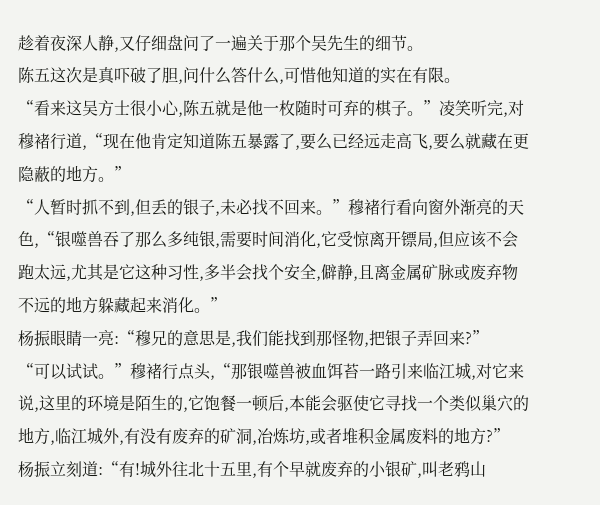趁着夜深人静,又仔细盘问了一遍关于那个吴先生的细节。
陈五这次是真吓破了胆,问什么答什么,可惜他知道的实在有限。
“看来这吴方士很小心,陈五就是他一枚随时可弃的棋子。”凌笑听完,对穆褚行道,“现在他肯定知道陈五暴露了,要么已经远走高飞,要么就藏在更隐蔽的地方。”
“人暂时抓不到,但丢的银子,未必找不回来。”穆褚行看向窗外渐亮的天色,“银噬兽吞了那么多纯银,需要时间消化,它受惊离开镖局,但应该不会跑太远,尤其是它这种习性,多半会找个安全,僻静,且离金属矿脉或废弃物不远的地方躲藏起来消化。”
杨振眼睛一亮:“穆兄的意思是,我们能找到那怪物,把银子弄回来?”
“可以试试。”穆褚行点头,“那银噬兽被血饵苔一路引来临江城,对它来说,这里的环境是陌生的,它饱餐一顿后,本能会驱使它寻找一个类似巢穴的地方,临江城外,有没有废弃的矿洞,冶炼坊,或者堆积金属废料的地方?”
杨振立刻道:“有!城外往北十五里,有个早就废弃的小银矿,叫老鸦山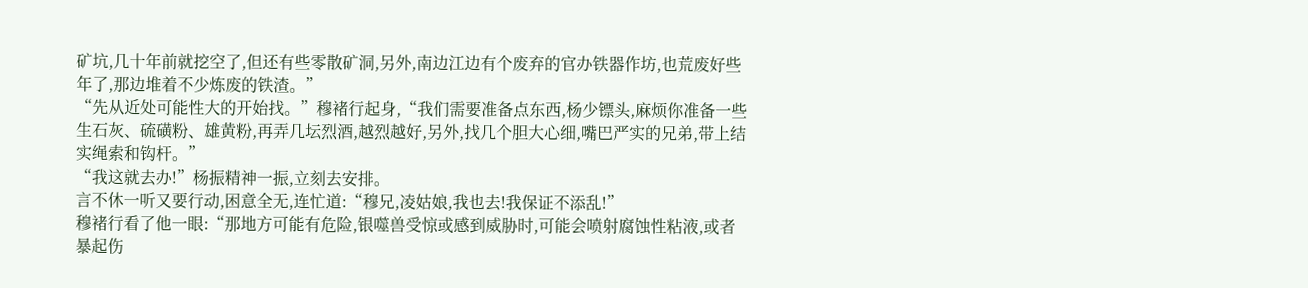矿坑,几十年前就挖空了,但还有些零散矿洞,另外,南边江边有个废弃的官办铁器作坊,也荒废好些年了,那边堆着不少炼废的铁渣。”
“先从近处可能性大的开始找。”穆褚行起身,“我们需要准备点东西,杨少镖头,麻烦你准备一些生石灰、硫磺粉、雄黄粉,再弄几坛烈酒,越烈越好,另外,找几个胆大心细,嘴巴严实的兄弟,带上结实绳索和钩杆。”
“我这就去办!”杨振精神一振,立刻去安排。
言不休一听又要行动,困意全无,连忙道:“穆兄,凌姑娘,我也去!我保证不添乱!”
穆褚行看了他一眼:“那地方可能有危险,银噬兽受惊或感到威胁时,可能会喷射腐蚀性粘液,或者暴起伤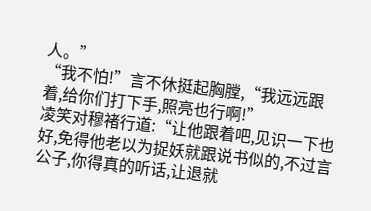人。”
“我不怕!”言不休挺起胸膛,“我远远跟着,给你们打下手,照亮也行啊!”
凌笑对穆褚行道:“让他跟着吧,见识一下也好,免得他老以为捉妖就跟说书似的,不过言公子,你得真的听话,让退就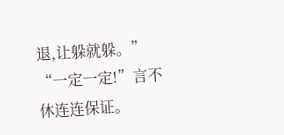退,让躲就躲。”
“一定一定!”言不休连连保证。